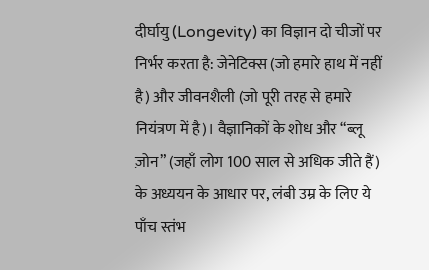दीर्घायु (Longevity) का विज्ञान दो चीजों पर निर्भर करता है: जेनेटिक्स (जो हमारे हाथ में नहीं है) और जीवनशैली (जो पूरी तरह से हमारे नियंत्रण में है)। वैज्ञानिकों के शोध और “ब्लू ज़ोन” (जहाँ लोग 100 साल से अधिक जीते हैं) के अध्ययन के आधार पर, लंबी उम्र के लिए ये पाँच स्तंभ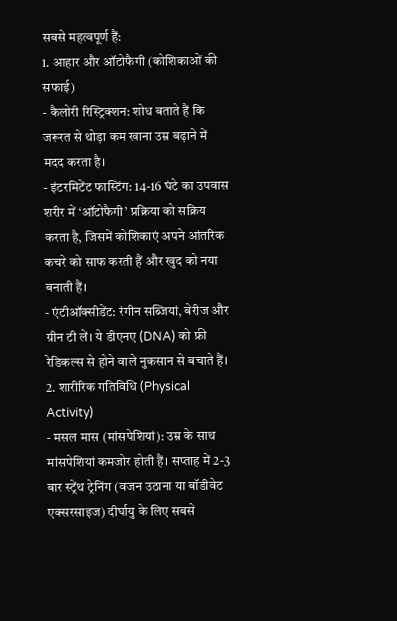सबसे महत्वपूर्ण हैं:
1. आहार और ऑटोफैगी (कोशिकाओं की सफाई)
- कैलोरी रिस्ट्रिक्शन: शोध बताते हैं कि जरूरत से थोड़ा कम खाना उम्र बढ़ाने में मदद करता है।
- इंटरमिटेंट फास्टिंग: 14-16 घंटे का उपवास शरीर में ‘ऑटोफैगी’ प्रक्रिया को सक्रिय करता है, जिसमें कोशिकाएं अपने आंतरिक कचरे को साफ करती हैं और खुद को नया बनाती हैं।
- एंटीऑक्सीडेंट: रंगीन सब्जियां, बेरीज और ग्रीन टी लें। ये डीएनए (DNA) को फ्री रेडिकल्स से होने वाले नुकसान से बचाते हैं।
2. शारीरिक गतिविधि (Physical Activity)
- मसल मास (मांसपेशियां): उम्र के साथ मांसपेशियां कमजोर होती हैं। सप्ताह में 2-3 बार स्ट्रेंथ ट्रेनिंग (वजन उठाना या बॉडीवेट एक्सरसाइज) दीर्घायु के लिए सबसे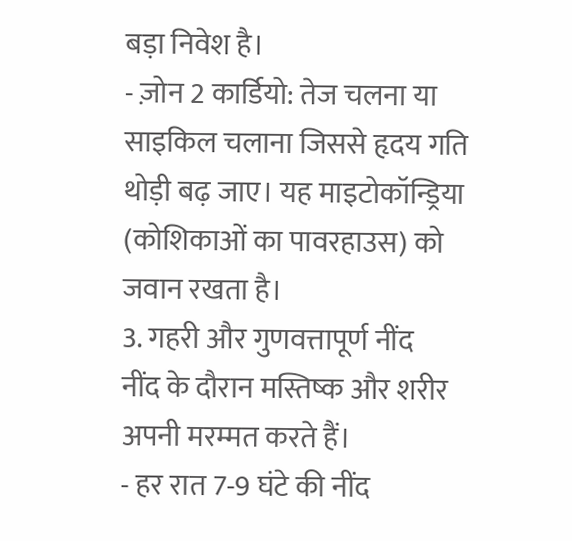बड़ा निवेश है।
- ज़ोन 2 कार्डियो: तेज चलना या साइकिल चलाना जिससे हृदय गति थोड़ी बढ़ जाए। यह माइटोकॉन्ड्रिया (कोशिकाओं का पावरहाउस) को जवान रखता है।
3. गहरी और गुणवत्तापूर्ण नींद
नींद के दौरान मस्तिष्क और शरीर अपनी मरम्मत करते हैं।
- हर रात 7-9 घंटे की नींद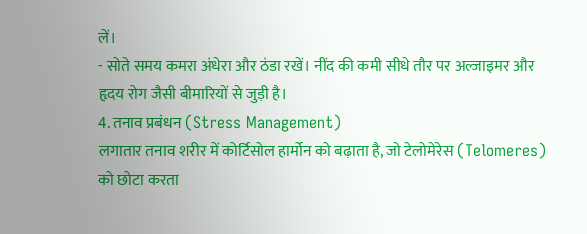लें।
- सोते समय कमरा अंधेरा और ठंडा रखें। नींद की कमी सीधे तौर पर अल्जाइमर और हृदय रोग जैसी बीमारियों से जुड़ी है।
4. तनाव प्रबंधन (Stress Management)
लगातार तनाव शरीर में कोर्टिसोल हार्मोन को बढ़ाता है, जो टेलोमेरेस (Telomeres) को छोटा करता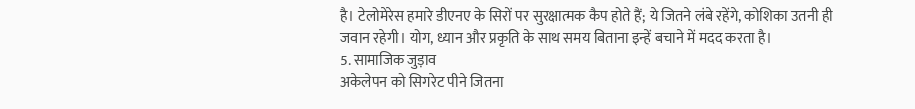है। टेलोमेरेस हमारे डीएनए के सिरों पर सुरक्षात्मक कैप होते हैं; ये जितने लंबे रहेंगे, कोशिका उतनी ही जवान रहेगी। योग, ध्यान और प्रकृति के साथ समय बिताना इन्हें बचाने में मदद करता है।
5. सामाजिक जुड़ाव
अकेलेपन को सिगरेट पीने जितना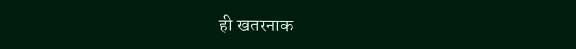ही खतरनाक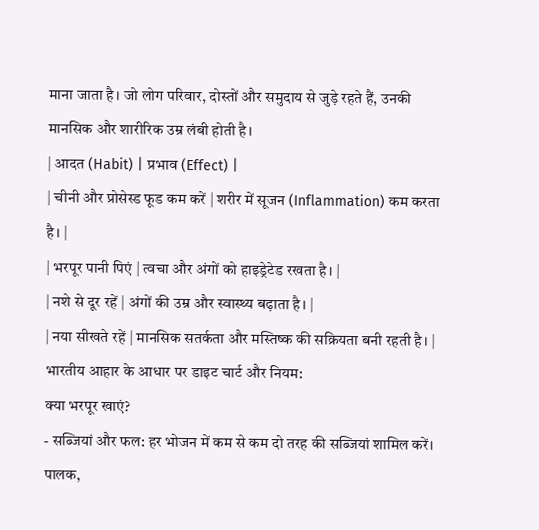माना जाता है। जो लोग परिवार, दोस्तों और समुदाय से जुड़े रहते हैं, उनकी मानसिक और शारीरिक उम्र लंबी होती है।
| आदत (Habit) | प्रभाव (Effect) |
| चीनी और प्रोसेस्ड फूड कम करें | शरीर में सूजन (Inflammation) कम करता है। |
| भरपूर पानी पिएं | त्वचा और अंगों को हाइड्रेटेड रखता है। |
| नशे से दूर रहें | अंगों की उम्र और स्वास्थ्य बढ़ाता है। |
| नया सीखते रहें | मानसिक सतर्कता और मस्तिष्क की सक्रियता बनी रहती है। |
भारतीय आहार के आधार पर डाइट चार्ट और नियम:
क्या भरपूर खाएं?
- सब्जियां और फल: हर भोजन में कम से कम दो तरह की सब्जियां शामिल करें। पालक,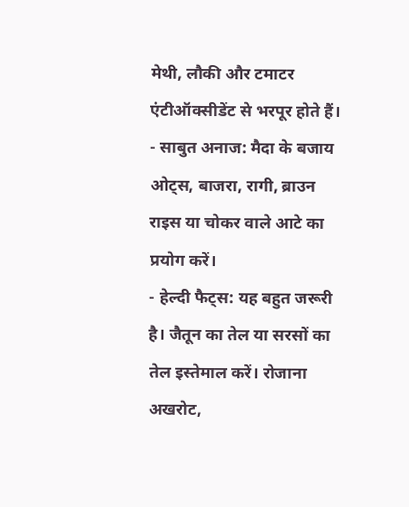मेथी, लौकी और टमाटर एंटीऑक्सीडेंट से भरपूर होते हैं।
- साबुत अनाज: मैदा के बजाय ओट्स, बाजरा, रागी, ब्राउन राइस या चोकर वाले आटे का प्रयोग करें।
- हेल्दी फैट्स: यह बहुत जरूरी है। जैतून का तेल या सरसों का तेल इस्तेमाल करें। रोजाना अखरोट,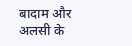बादाम और अलसी के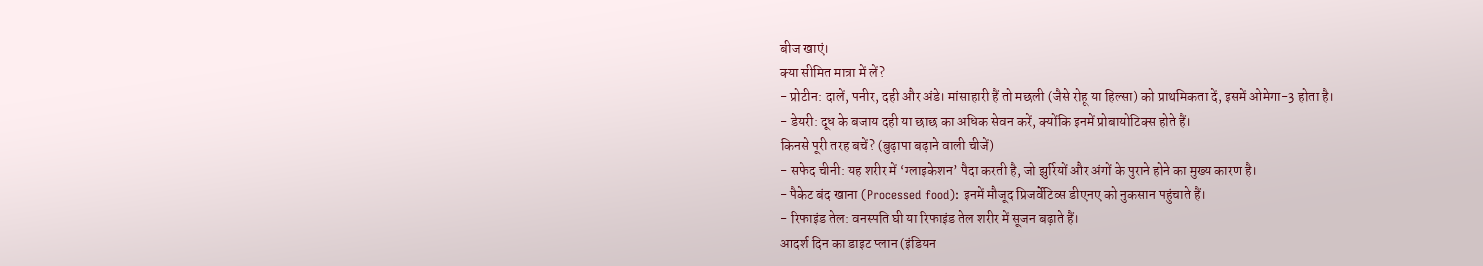बीज खाएं।
क्या सीमित मात्रा में लें?
- प्रोटीन: दालें, पनीर, दही और अंडे। मांसाहारी हैं तो मछली (जैसे रोहू या हिल्सा) को प्राथमिकता दें, इसमें ओमेगा-3 होता है।
- डेयरी: दूध के बजाय दही या छाछ का अधिक सेवन करें, क्योंकि इनमें प्रोबायोटिक्स होते हैं।
किनसे पूरी तरह बचें? (बुढ़ापा बढ़ाने वाली चीजें)
- सफेद चीनी: यह शरीर में ‘ग्लाइकेशन’ पैदा करती है, जो झुर्रियों और अंगों के पुराने होने का मुख्य कारण है।
- पैकेट बंद खाना (Processed food): इनमें मौजूद प्रिजर्वेटिव्स डीएनए को नुकसान पहुंचाते हैं।
- रिफाइंड तेल: वनस्पति घी या रिफाइंड तेल शरीर में सूजन बढ़ाते हैं।
आदर्श दिन का डाइट प्लान (इंडियन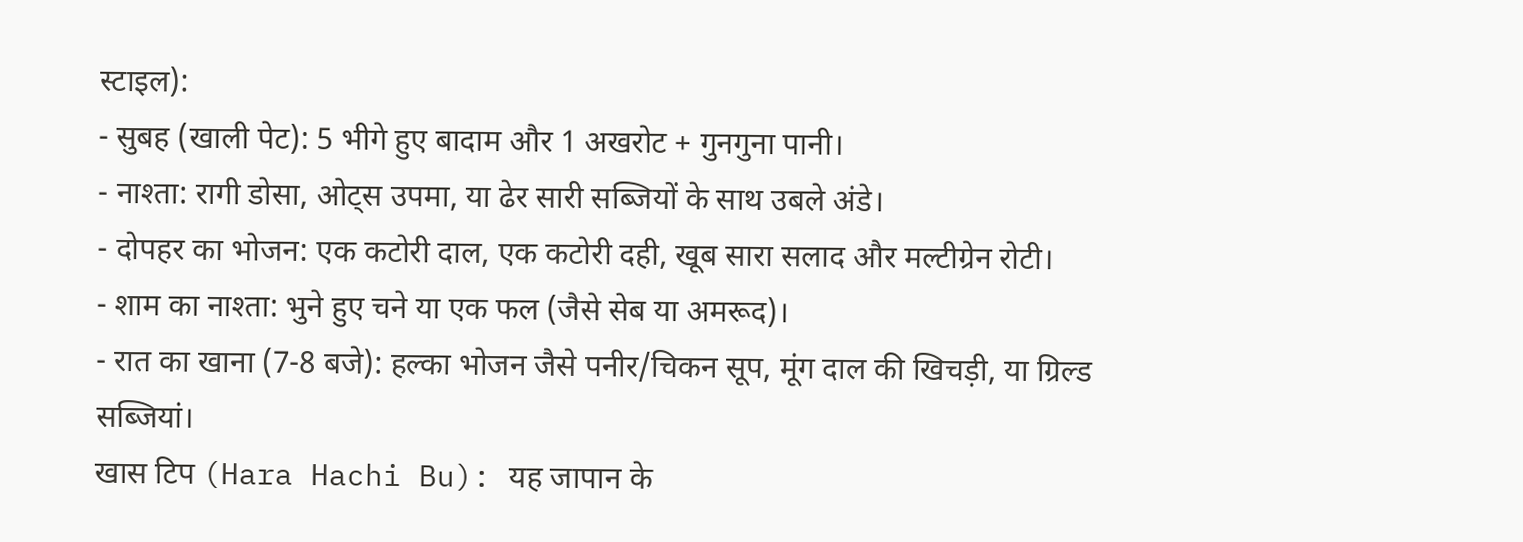स्टाइल):
- सुबह (खाली पेट): 5 भीगे हुए बादाम और 1 अखरोट + गुनगुना पानी।
- नाश्ता: रागी डोसा, ओट्स उपमा, या ढेर सारी सब्जियों के साथ उबले अंडे।
- दोपहर का भोजन: एक कटोरी दाल, एक कटोरी दही, खूब सारा सलाद और मल्टीग्रेन रोटी।
- शाम का नाश्ता: भुने हुए चने या एक फल (जैसे सेब या अमरूद)।
- रात का खाना (7-8 बजे): हल्का भोजन जैसे पनीर/चिकन सूप, मूंग दाल की खिचड़ी, या ग्रिल्ड सब्जियां।
खास टिप (Hara Hachi Bu): यह जापान के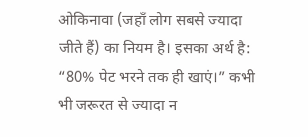ओकिनावा (जहाँ लोग सबसे ज्यादा जीते हैं) का नियम है। इसका अर्थ है: “80% पेट भरने तक ही खाएं।” कभी भी जरूरत से ज्यादा न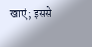खाएं; इससे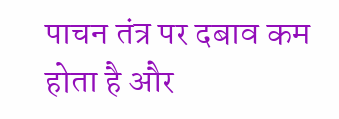पाचन तंत्र पर दबाव कम होता है और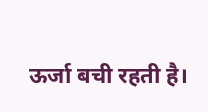ऊर्जा बची रहती है।